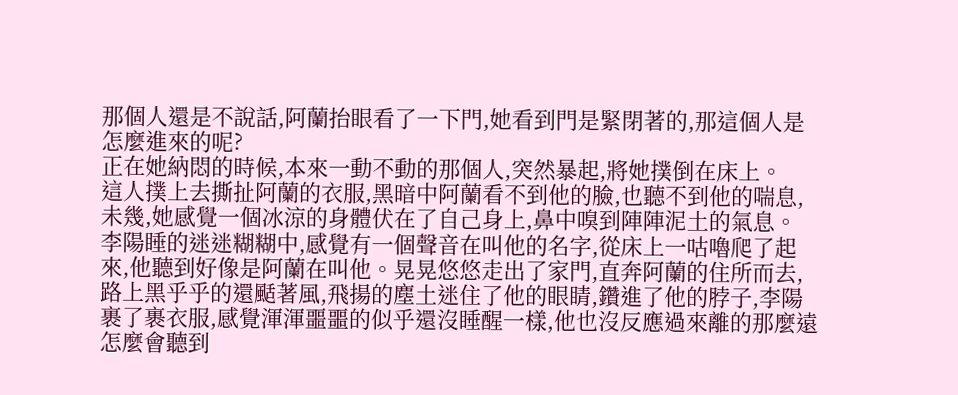那個人還是不說話,阿蘭抬眼看了一下門,她看到門是緊閉著的,那這個人是怎麼進來的呢?
正在她納悶的時候,本來一動不動的那個人,突然暴起,將她撲倒在床上。
這人撲上去撕扯阿蘭的衣服,黑暗中阿蘭看不到他的臉,也聽不到他的喘息,未幾,她感覺一個冰涼的身體伏在了自己身上,鼻中嗅到陣陣泥土的氣息。
李陽睡的迷迷糊糊中,感覺有一個聲音在叫他的名字,從床上一咕嚕爬了起來,他聽到好像是阿蘭在叫他。晃晃悠悠走出了家門,直奔阿蘭的住所而去,路上黑乎乎的還颳著風,飛揚的塵土迷住了他的眼睛,鑽進了他的脖子,李陽裹了裹衣服,感覺渾渾噩噩的似乎還沒睡醒一樣,他也沒反應過來離的那麼遠怎麼會聽到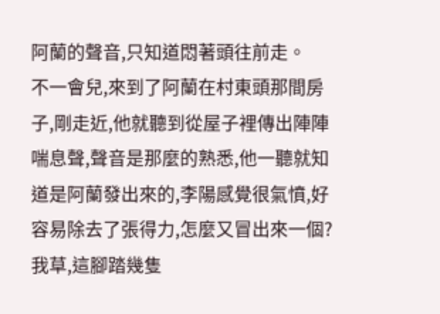阿蘭的聲音,只知道悶著頭往前走。
不一會兒,來到了阿蘭在村東頭那間房子,剛走近,他就聽到從屋子裡傳出陣陣喘息聲,聲音是那麼的熟悉,他一聽就知道是阿蘭發出來的,李陽感覺很氣憤,好容易除去了張得力,怎麼又冒出來一個?我草,這腳踏幾隻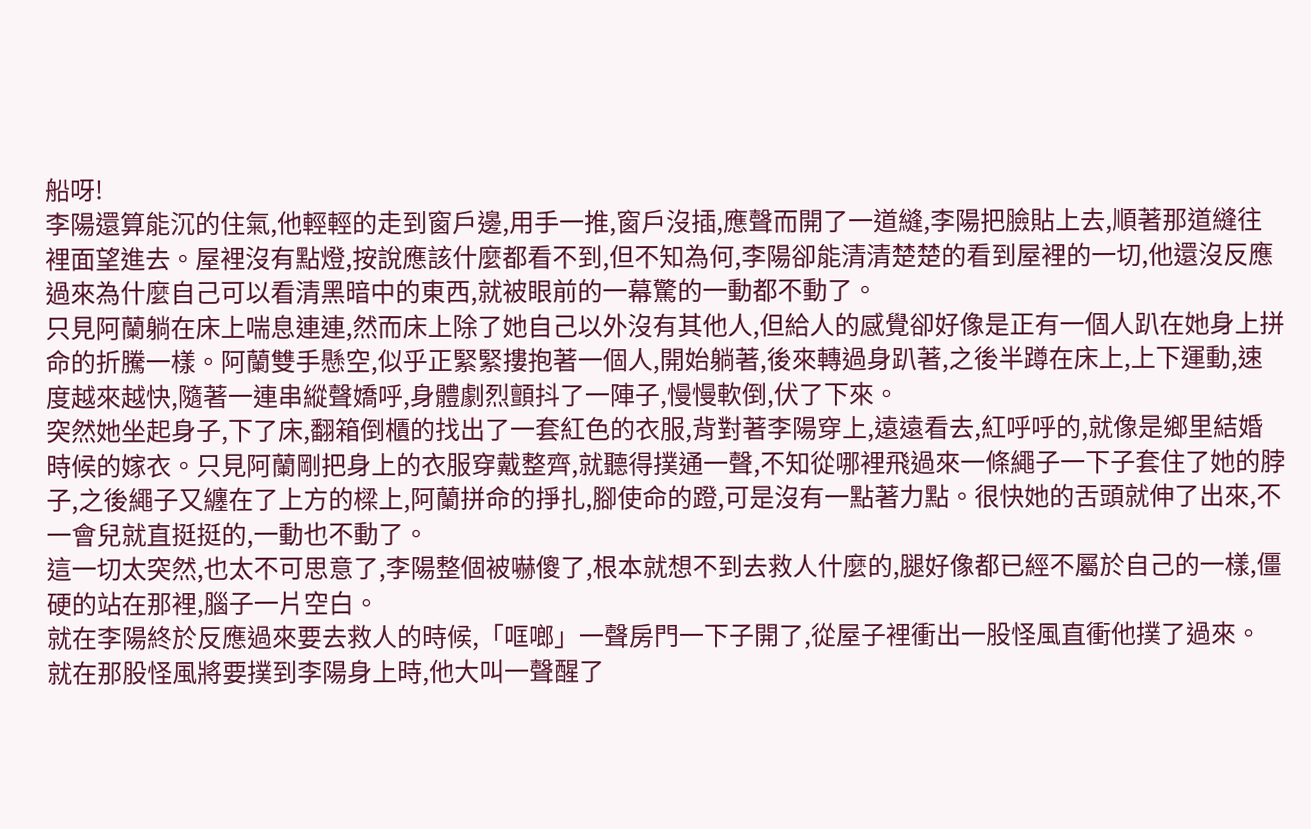船呀!
李陽還算能沉的住氣,他輕輕的走到窗戶邊,用手一推,窗戶沒插,應聲而開了一道縫,李陽把臉貼上去,順著那道縫往裡面望進去。屋裡沒有點燈,按說應該什麼都看不到,但不知為何,李陽卻能清清楚楚的看到屋裡的一切,他還沒反應過來為什麼自己可以看清黑暗中的東西,就被眼前的一幕驚的一動都不動了。
只見阿蘭躺在床上喘息連連,然而床上除了她自己以外沒有其他人,但給人的感覺卻好像是正有一個人趴在她身上拼命的折騰一樣。阿蘭雙手懸空,似乎正緊緊摟抱著一個人,開始躺著,後來轉過身趴著,之後半蹲在床上,上下運動,速度越來越快,隨著一連串縱聲嬌呼,身體劇烈顫抖了一陣子,慢慢軟倒,伏了下來。
突然她坐起身子,下了床,翻箱倒櫃的找出了一套紅色的衣服,背對著李陽穿上,遠遠看去,紅呼呼的,就像是鄉里結婚時候的嫁衣。只見阿蘭剛把身上的衣服穿戴整齊,就聽得撲通一聲,不知從哪裡飛過來一條繩子一下子套住了她的脖子,之後繩子又纏在了上方的樑上,阿蘭拼命的掙扎,腳使命的蹬,可是沒有一點著力點。很快她的舌頭就伸了出來,不一會兒就直挺挺的,一動也不動了。
這一切太突然,也太不可思意了,李陽整個被嚇傻了,根本就想不到去救人什麼的,腿好像都已經不屬於自己的一樣,僵硬的站在那裡,腦子一片空白。
就在李陽終於反應過來要去救人的時候,「哐啷」一聲房門一下子開了,從屋子裡衝出一股怪風直衝他撲了過來。
就在那股怪風將要撲到李陽身上時,他大叫一聲醒了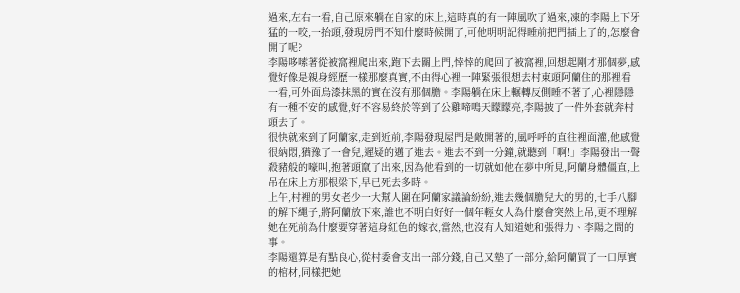過來,左右一看,自己原來躺在自家的床上,這時真的有一陣風吹了過來,凍的李陽上下牙猛的一咬,一抬頭,發現房門不知什麼時候開了,可他明明記得睡前把門插上了的,怎麼會開了呢?
李陽哆嗦著從被窩裡爬出來,跑下去關上門,悻悻的爬回了被窩裡,回想起剛才那個夢,感覺好像是親身經歷一樣那麼真實,不由得心裡一陣緊張很想去村東頭阿蘭住的那裡看一看,可外面烏漆抹黑的實在沒有那個膽。李陽躺在床上輾轉反側睡不著了,心裡隱隱有一種不安的感覺,好不容易終於等到了公雞啼鳴天矇矇亮,李陽披了一件外套就奔村頭去了。
很快就來到了阿蘭家,走到近前,李陽發現屋門是敞開著的,風呼呼的直往裡面灌,他感覺很納悶,猶豫了一會兒,遲疑的邁了進去。進去不到一分鐘,就聽到「啊!」李陽發出一聲殺豬般的嚎叫,抱著頭竄了出來,因為他看到的一切就如他在夢中所見,阿蘭身體僵直,上吊在床上方那根梁下,早已死去多時。
上午,村裡的男女老少一大幫人圍在阿蘭家議論紛紛,進去幾個膽兒大的男的,七手八腳的解下繩子,將阿蘭放下來,誰也不明白好好一個年輕女人為什麼會突然上吊,更不理解她在死前為什麼要穿著這身紅色的嫁衣,當然,也沒有人知道她和張得力、李陽之間的事。
李陽還算是有點良心,從村委會支出一部分錢,自己又墊了一部分,給阿蘭買了一口厚實的棺材,同樣把她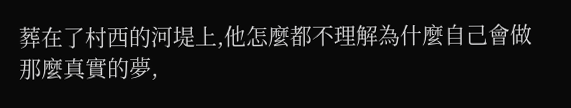葬在了村西的河堤上,他怎麼都不理解為什麼自己會做那麼真實的夢,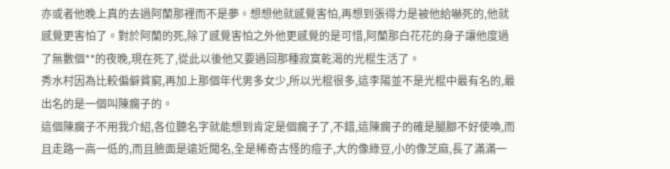亦或者他晚上真的去過阿蘭那裡而不是夢。想想他就感覺害怕,再想到張得力是被他給嚇死的,他就感覺更害怕了。對於阿蘭的死,除了感覺害怕之外他更感覺的是可惜,阿蘭那白花花的身子讓他度過了無數個**的夜晚,現在死了,從此以後他又要過回那種寂寞乾渴的光棍生活了。
秀水村因為比較偏僻貧窮,再加上那個年代男多女少,所以光棍很多,這李陽並不是光棍中最有名的,最出名的是一個叫陳瘸子的。
這個陳瘸子不用我介紹,各位聽名字就能想到肯定是個瘸子了,不錯,這陳瘸子的確是腿腳不好使喚,而且走路一高一低的,而且臉面是遠近聞名,全是稀奇古怪的痘子,大的像綠豆,小的像芝麻,長了滿滿一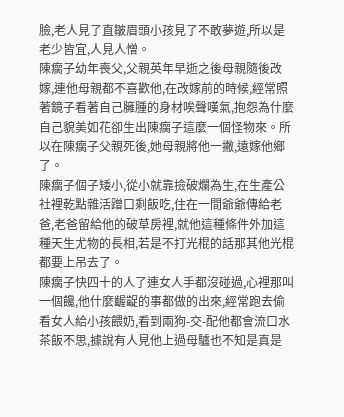臉,老人見了直皺眉頭小孩見了不敢夢遊,所以是老少皆宜,人見人憎。
陳瘸子幼年喪父,父親英年早逝之後母親隨後改嫁,連他母親都不喜歡他,在改嫁前的時候,經常照著鏡子看著自己臃腫的身材唉聲嘆氣,抱怨為什麼自己貌美如花卻生出陳瘸子這麼一個怪物來。所以在陳瘸子父親死後,她母親將他一撇,遠嫁他鄉了。
陳瘸子個子矮小,從小就靠撿破爛為生,在生產公社裡乾點雜活蹭口剩飯吃,住在一間爺爺傳給老爸,老爸留給他的破草房裡,就他這種條件外加這種天生尤物的長相,若是不打光棍的話那其他光棍都要上吊去了。
陳瘸子快四十的人了連女人手都沒碰過,心裡那叫一個饞,他什麼齷齪的事都做的出來,經常跑去偷看女人給小孩餵奶,看到兩狗-交-配他都會流口水茶飯不思,據說有人見他上過母驢也不知是真是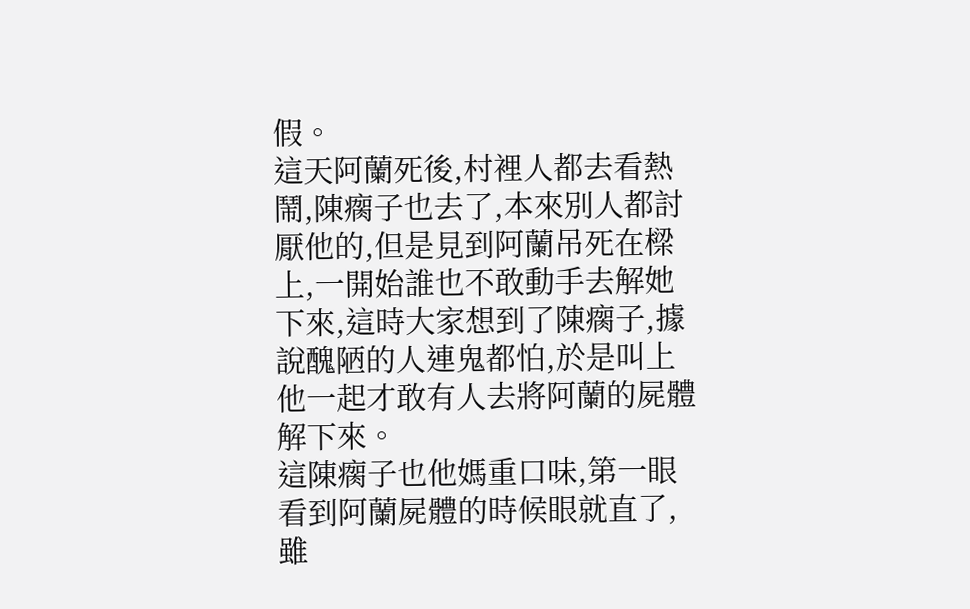假。
這天阿蘭死後,村裡人都去看熱鬧,陳瘸子也去了,本來別人都討厭他的,但是見到阿蘭吊死在樑上,一開始誰也不敢動手去解她下來,這時大家想到了陳瘸子,據說醜陋的人連鬼都怕,於是叫上他一起才敢有人去將阿蘭的屍體解下來。
這陳瘸子也他媽重口味,第一眼看到阿蘭屍體的時候眼就直了,雖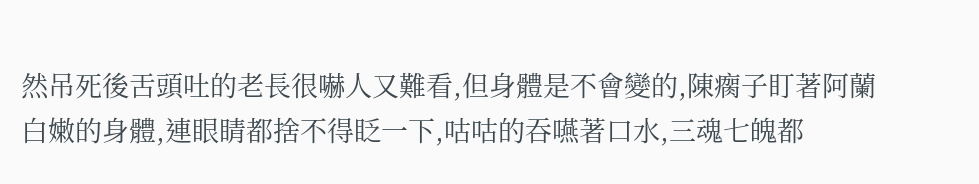然吊死後舌頭吐的老長很嚇人又難看,但身體是不會變的,陳瘸子盯著阿蘭白嫩的身體,連眼睛都捨不得眨一下,咕咕的吞嚥著口水,三魂七魄都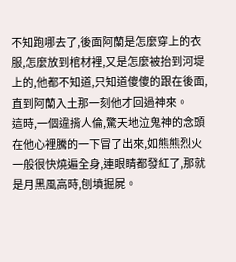不知跑哪去了,後面阿蘭是怎麼穿上的衣服,怎麼放到棺材裡,又是怎麼被抬到河堤上的,他都不知道,只知道傻傻的跟在後面,直到阿蘭入土那一刻他才回過神來。
這時,一個違揹人倫,驚天地泣鬼神的念頭在他心裡騰的一下冒了出來,如熊熊烈火一般很快燒遍全身,連眼睛都發紅了,那就是月黑風高時,刨墳掘屍。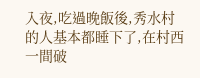入夜,吃過晚飯後,秀水村的人基本都睡下了,在村西一間破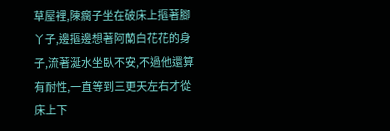草屋裡,陳瘸子坐在破床上摳著腳丫子,邊摳邊想著阿蘭白花花的身子,流著涎水坐臥不安,不過他還算有耐性,一直等到三更天左右才從床上下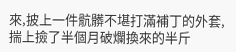來,披上一件骯髒不堪打滿補丁的外套,揣上撿了半個月破爛換來的半斤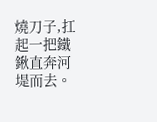燒刀子,扛起一把鐵鍬直奔河堤而去。